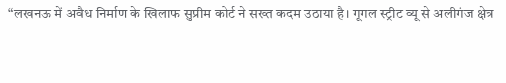“लखनऊ में अवैध निर्माण के खिलाफ सुप्रीम कोर्ट ने सख्त कदम उठाया है। गूगल स्ट्रीट व्यू से अलीगंज क्षेत्र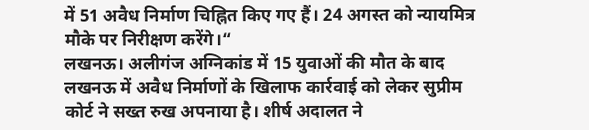में 51 अवैध निर्माण चिह्नित किए गए हैं। 24 अगस्त को न्यायमित्र मौके पर निरीक्षण करेंगे।“
लखनऊ। अलीगंज अग्निकांड में 15 युवाओं की मौत के बाद लखनऊ में अवैध निर्माणों के खिलाफ कार्रवाई को लेकर सुप्रीम कोर्ट ने सख्त रुख अपनाया है। शीर्ष अदालत ने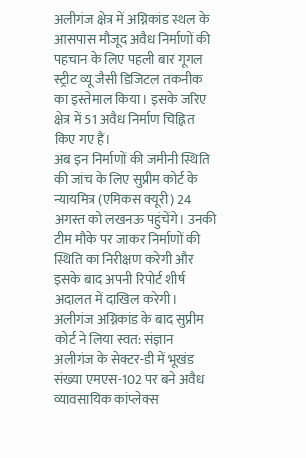अलीगंज क्षेत्र में अग्निकांड स्थल के आसपास मौजूद अवैध निर्माणों की पहचान के लिए पहली बार गूगल स्ट्रीट व्यू जैसी डिजिटल तकनीक का इस्तेमाल किया। इसके जरिए क्षेत्र में 51 अवैध निर्माण चिह्नित किए गए हैं।
अब इन निर्माणों की जमीनी स्थिति की जांच के लिए सुप्रीम कोर्ट के न्यायमित्र (एमिकस क्यूरी) 24 अगस्त को लखनऊ पहुंचेंगे। उनकी टीम मौके पर जाकर निर्माणों की स्थिति का निरीक्षण करेगी और इसके बाद अपनी रिपोर्ट शीर्ष अदालत में दाखिल करेगी।
अलीगंज अग्निकांड के बाद सुप्रीम कोर्ट ने लिया स्वत: संज्ञान
अलीगंज के सेक्टर-डी में भूखंड संख्या एमएस-102 पर बने अवैध व्यावसायिक कांप्लेक्स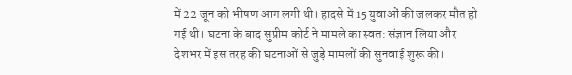में 22 जून को भीषण आग लगी थी। हादसे में 15 युवाओं की जलकर मौत हो गई थी। घटना के बाद सुप्रीम कोर्ट ने मामले का स्वत: संज्ञान लिया और देशभर में इस तरह की घटनाओं से जुड़े मामलों की सुनवाई शुरू की।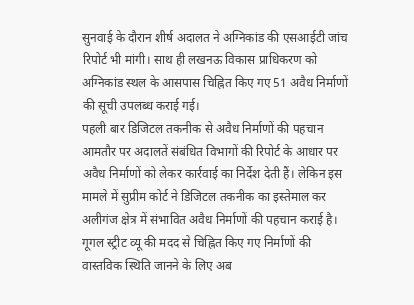सुनवाई के दौरान शीर्ष अदालत ने अग्निकांड की एसआईटी जांच रिपोर्ट भी मांगी। साथ ही लखनऊ विकास प्राधिकरण को अग्निकांड स्थल के आसपास चिह्नित किए गए 51 अवैध निर्माणों की सूची उपलब्ध कराई गई।
पहली बार डिजिटल तकनीक से अवैध निर्माणों की पहचान
आमतौर पर अदालतें संबंधित विभागों की रिपोर्ट के आधार पर अवैध निर्माणों को लेकर कार्रवाई का निर्देश देती हैं। लेकिन इस मामले में सुप्रीम कोर्ट ने डिजिटल तकनीक का इस्तेमाल कर अलीगंज क्षेत्र में संभावित अवैध निर्माणों की पहचान कराई है।
गूगल स्ट्रीट व्यू की मदद से चिह्नित किए गए निर्माणों की वास्तविक स्थिति जानने के लिए अब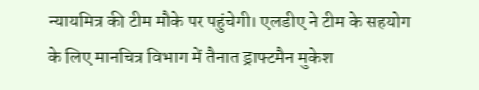न्यायमित्र की टीम मौके पर पहुंचेगी। एलडीए ने टीम के सहयोग के लिए मानचित्र विभाग में तैनात ड्राफ्टमैन मुकेश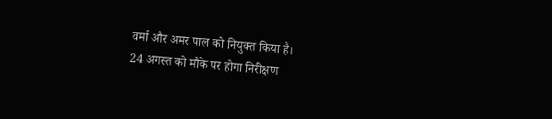वर्मा और अमर पाल को नियुक्त किया है।
24 अगस्त को मौके पर होगा निरीक्षण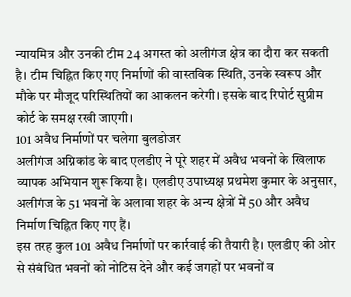न्यायमित्र और उनकी टीम 24 अगस्त को अलीगंज क्षेत्र का दौरा कर सकती है। टीम चिह्नित किए गए निर्माणों की वास्तविक स्थिति, उनके स्वरूप और मौके पर मौजूद परिस्थितियों का आकलन करेगी। इसके बाद रिपोर्ट सुप्रीम कोर्ट के समक्ष रखी जाएगी।
101 अवैध निर्माणों पर चलेगा बुलडोजर
अलीगंज अग्निकांड के बाद एलडीए ने पूरे शहर में अवैध भवनों के खिलाफ व्यापक अभियान शुरू किया है। एलडीए उपाध्यक्ष प्रथमेश कुमार के अनुसार, अलीगंज के 51 भवनों के अलावा शहर के अन्य क्षेत्रों में 50 और अवैध निर्माण चिह्नित किए गए हैं।
इस तरह कुल 101 अवैध निर्माणों पर कार्रवाई की तैयारी है। एलडीए की ओर से संबंधित भवनों को नोटिस देने और कई जगहों पर भवनों व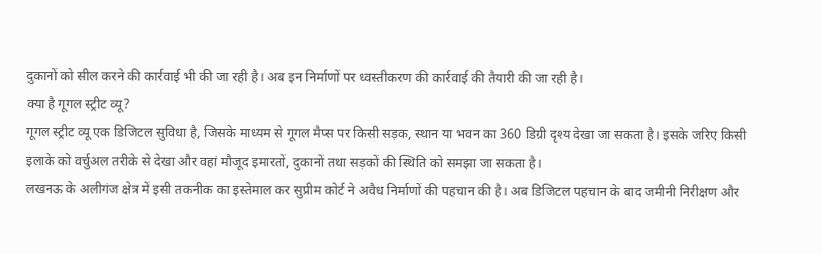दुकानों को सील करने की कार्रवाई भी की जा रही है। अब इन निर्माणों पर ध्वस्तीकरण की कार्रवाई की तैयारी की जा रही है।
क्या है गूगल स्ट्रीट व्यू?
गूगल स्ट्रीट व्यू एक डिजिटल सुविधा है, जिसके माध्यम से गूगल मैप्स पर किसी सड़क, स्थान या भवन का 360 डिग्री दृश्य देखा जा सकता है। इसके जरिए किसी इलाके को वर्चुअल तरीके से देखा और वहां मौजूद इमारतों, दुकानों तथा सड़कों की स्थिति को समझा जा सकता है।
लखनऊ के अलीगंज क्षेत्र में इसी तकनीक का इस्तेमाल कर सुप्रीम कोर्ट ने अवैध निर्माणों की पहचान की है। अब डिजिटल पहचान के बाद जमीनी निरीक्षण और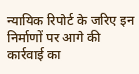न्यायिक रिपोर्ट के जरिए इन निर्माणों पर आगे की कार्रवाई का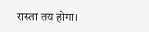रास्ता तय होगा।